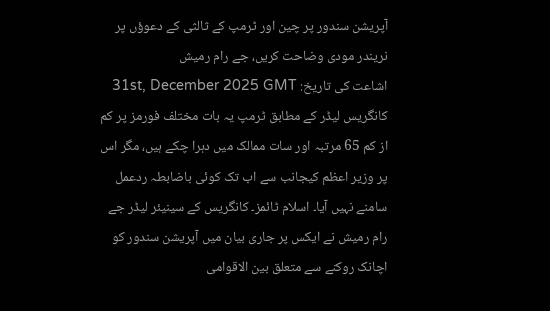آپریشن سندور پر چین اور ٹرمپ کے ثالثی کے دعوؤں پر نریندر مودی وضاحت کریں، جے رام رمیش
اشاعت کی تاریخ: 31st, December 2025 GMT
کانگریس لیڈر کے مطابق ٹرمپ یہ بات مختلف فورمز پر کم از کم 65 مرتبہ اور سات ممالک میں دہرا چکے ہیں، مگر اس پر وزیر اعظم کیجانب سے اب تک کوئی باضابطہ ردعمل سامنے نہیں آیا۔ اسلام ٹائمز۔ کانگریس کے سینیئر لیڈر جے رام رمیش نے ایکس پر جاری بیان میں آپریشن سندور کو اچانک روکنے سے متعلق بین الاقوامی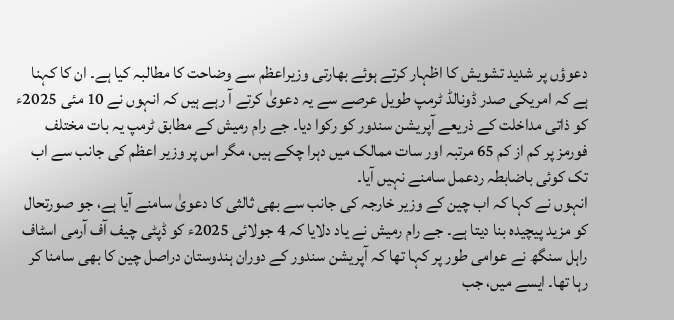دعوؤں پر شدید تشویش کا اظہار کرتے ہوئے بھارتی وزیراعظم سے وضاحت کا مطالبہ کیا ہے۔ ان کا کہنا ہے کہ امریکی صدر ڈونالڈ ٹرمپ طویل عرصے سے یہ دعویٰ کرتے آ رہے ہیں کہ انہوں نے 10 مئی 2025ء کو ذاتی مداخلت کے ذریعے آپریشن سندور کو رکوا دیا۔ جے رام رمیش کے مطابق ٹرمپ یہ بات مختلف فورمز پر کم از کم 65 مرتبہ اور سات ممالک میں دہرا چکے ہیں، مگر اس پر وزیر اعظم کی جانب سے اب تک کوئی باضابطہ ردعمل سامنے نہیں آیا۔
انہوں نے کہا کہ اب چین کے وزیر خارجہ کی جانب سے بھی ثالثی کا دعویٰ سامنے آیا ہے، جو صورتحال کو مزید پیچیدہ بنا دیتا ہے۔ جے رام رمیش نے یاد دلایا کہ 4 جولائی 2025ء کو ڈپٹی چیف آف آرمی اسٹاف راہل سنگھ نے عوامی طور پر کہا تھا کہ آپریشن سندور کے دوران ہندوستان دراصل چین کا بھی سامنا کر رہا تھا۔ ایسے میں، جب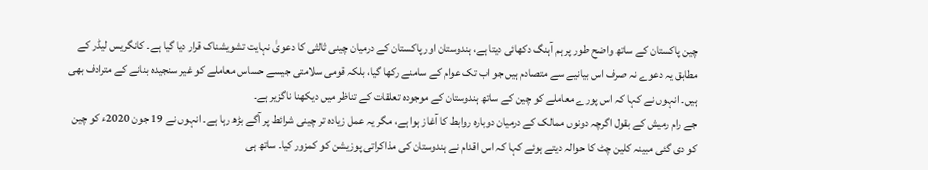چین پاکستان کے ساتھ واضح طور پر ہم آہنگ دکھائی دیتا ہے، ہندوستان اور پاکستان کے درمیان چینی ثالثی کا دعویٰ نہایت تشویشناک قرار دیا گیا ہے۔ کانگریس لیڈر کے مطابق یہ دعوے نہ صرف اس بیانیے سے متصادم ہیں جو اب تک عوام کے سامنے رکھا گیا، بلکہ قومی سلامتی جیسے حساس معاملے کو غیر سنجیدہ بنانے کے مترادف بھی ہیں۔ انہوں نے کہا کہ اس پورے معاملے کو چین کے ساتھ ہندوستان کے موجودہ تعلقات کے تناظر میں دیکھنا ناگزیر ہے۔
جے رام رمیش کے بقول اگرچہ دونوں ممالک کے درمیان دوبارہ روابط کا آغاز ہوا ہے، مگر یہ عمل زیادہ تر چینی شرائط پر آگے بڑھ رہا ہے۔ انہوں نے 19 جون 2020ء کو چین کو دی گئی مبینہ کلین چٹ کا حوالہ دیتے ہوئے کہا کہ اس اقدام نے ہندوستان کی مذاکراتی پوزیشن کو کمزور کیا۔ ساتھ ہی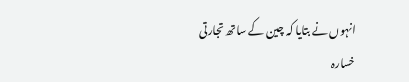انہوں نے بتایا کہ چین کے ساتھ تجارتی خسارہ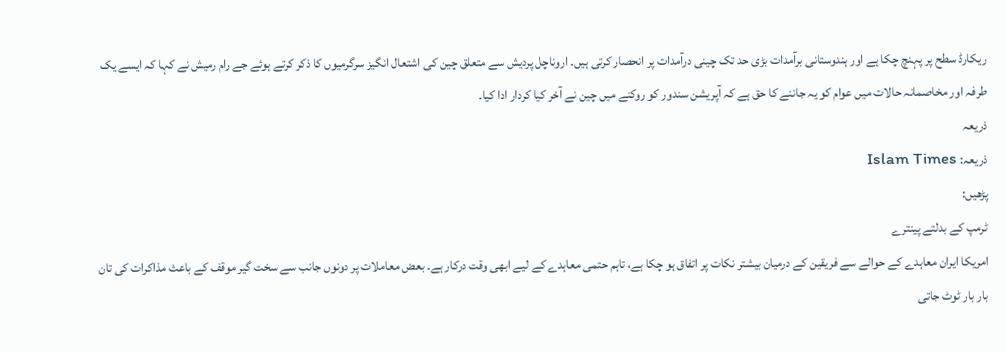ریکارڈ سطح پر پہنچ چکا ہے اور ہندوستانی برآمدات بڑی حد تک چینی درآمدات پر انحصار کرتی ہیں۔ اروناچل پردیش سے متعلق چین کی اشتعال انگیز سرگرمیوں کا ذکر کرتے ہوئے جے رام رمیش نے کہا کہ ایسے یک طرفہ اور مخاصمانہ حالات میں عوام کو یہ جاننے کا حق ہے کہ آپریشن سندور کو روکنے میں چین نے آخر کیا کردار ادا کیا۔
ذریعہ
ذریعہ: Islam Times
پڑھیں:
ٹرمپ کے بدلتے پینترے
امریکا ایران معاہدے کے حوالے سے فریقین کے درمیان بیشتر نکات پر اتفاق ہو چکا ہے، تاہم حتمی معاہدے کے لیے ابھی وقت درکار ہے۔ بعض معاملات پر دونوں جانب سے سخت گیر موقف کے باعث مذاکرات کی تان بار بار ٹوٹ جاتی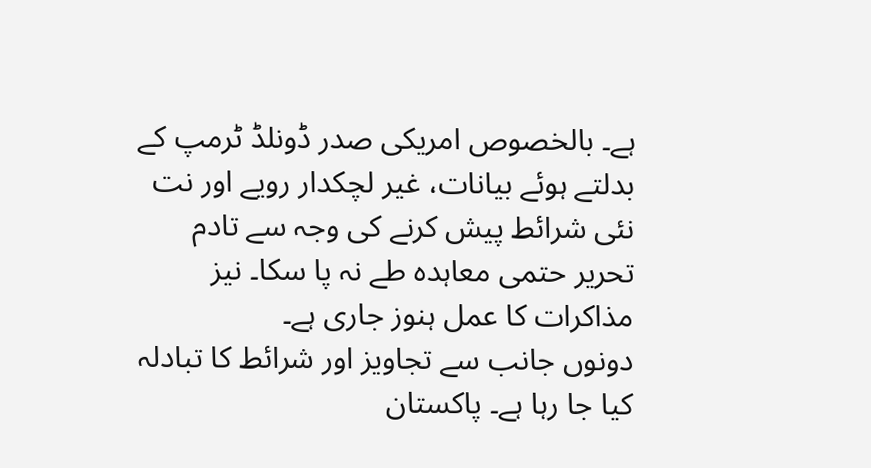ہے۔ بالخصوص امریکی صدر ڈونلڈ ٹرمپ کے بدلتے ہوئے بیانات، غیر لچکدار رویے اور نت نئی شرائط پیش کرنے کی وجہ سے تادم تحریر حتمی معاہدہ طے نہ پا سکا۔ نیز مذاکرات کا عمل ہنوز جاری ہے۔
دونوں جانب سے تجاویز اور شرائط کا تبادلہ کیا جا رہا ہے۔ پاکستان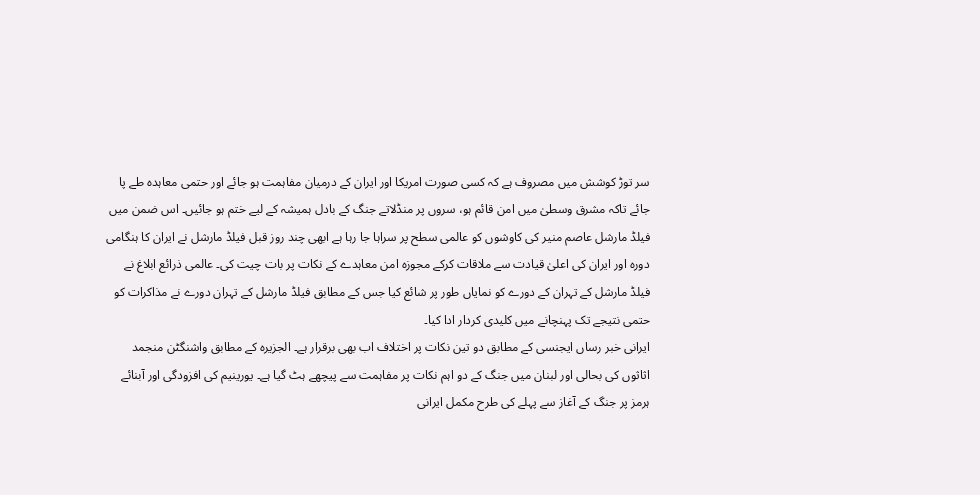سر توڑ کوشش میں مصروف ہے کہ کسی صورت امریکا اور ایران کے درمیان مفاہمت ہو جائے اور حتمی معاہدہ طے پا جائے تاکہ مشرق وسطیٰ میں امن قائم ہو، سروں پر منڈلاتے جنگ کے بادل ہمیشہ کے لیے ختم ہو جائیں۔ اس ضمن میں فیلڈ مارشل عاصم منیر کی کاوشوں کو عالمی سطح پر سراہا جا رہا ہے ابھی چند روز قبل فیلڈ مارشل نے ایران کا ہنگامی دورہ اور ایران کی اعلیٰ قیادت سے ملاقات کرکے مجوزہ امن معاہدے کے نکات پر بات چیت کی۔ عالمی ذرائع ابلاغ نے فیلڈ مارشل کے تہران کے دورے کو نمایاں طور پر شائع کیا جس کے مطابق فیلڈ مارشل کے تہران دورے نے مذاکرات کو حتمی نتیجے تک پہنچانے میں کلیدی کردار ادا کیا۔
ایرانی خبر رساں ایجنسی کے مطابق دو تین نکات پر اختلاف اب بھی برقرار ہے۔ الجزیرہ کے مطابق واشنگٹن منجمد اثاثوں کی بحالی اور لبنان میں جنگ کے دو اہم نکات پر مفاہمت سے پیچھے ہٹ گیا ہے۔ یورینیم کی افزودگی اور آبنائے ہرمز پر جنگ کے آغاز سے پہلے کی طرح مکمل ایرانی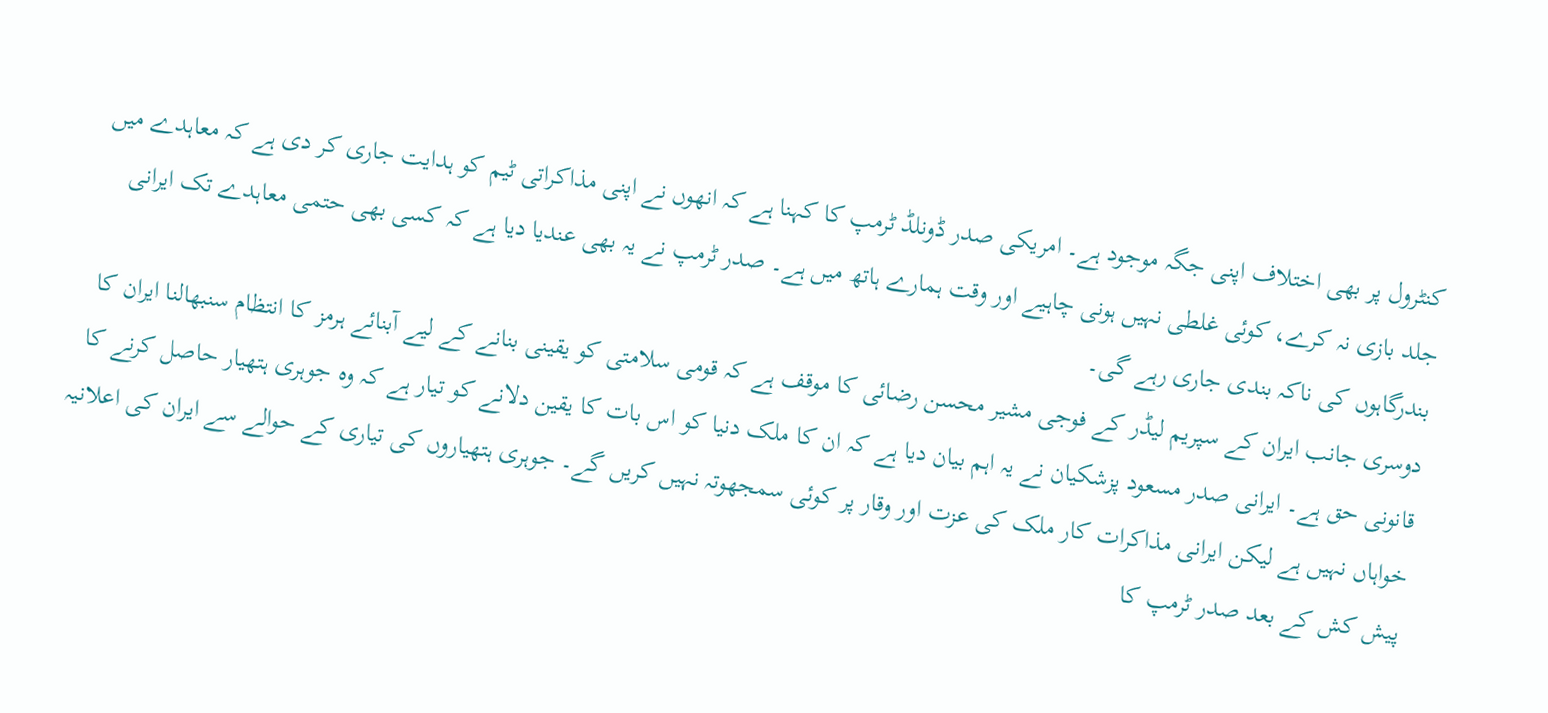کنٹرول پر بھی اختلاف اپنی جگہ موجود ہے۔ امریکی صدر ڈونلڈ ٹرمپ کا کہنا ہے کہ انھوں نے اپنی مذاکراتی ٹیم کو ہدایت جاری کر دی ہے کہ معاہدے میں جلد بازی نہ کرے، کوئی غلطی نہیں ہونی چاہیے اور وقت ہمارے ہاتھ میں ہے۔ صدر ٹرمپ نے یہ بھی عندیا دیا ہے کہ کسی بھی حتمی معاہدے تک ایرانی بندرگاہوں کی ناکہ بندی جاری رہے گی۔
دوسری جانب ایران کے سپریم لیڈر کے فوجی مشیر محسن رضائی کا موقف ہے کہ قومی سلامتی کو یقینی بنانے کے لیے آبنائے ہرمز کا انتظام سنبھالنا ایران کا قانونی حق ہے۔ ایرانی صدر مسعود پزشکیان نے یہ اہم بیان دیا ہے کہ ان کا ملک دنیا کو اس بات کا یقین دلانے کو تیار ہے کہ وہ جوہری ہتھیار حاصل کرنے کا خواہاں نہیں ہے لیکن ایرانی مذاکرات کار ملک کی عزت اور وقار پر کوئی سمجھوتہ نہیں کریں گے۔ جوہری ہتھیاروں کی تیاری کے حوالے سے ایران کی اعلانیہ پیش کش کے بعد صدر ٹرمپ کا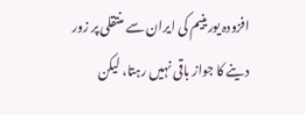افزودہ یورینیم کی ایران سے منتقلی پر زور دینے کا جواز باقی نہیں رہتا، لیکن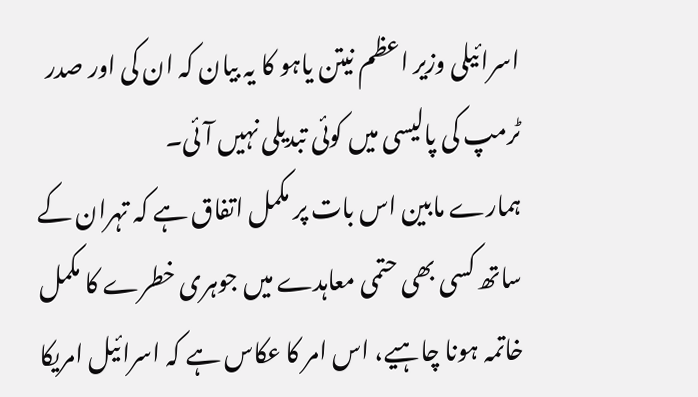اسرائیلی وزیر اعظم نیتن یاہو کا یہ بیان کہ ان کی اور صدر ٹرمپ کی پالیسی میں کوئی تبدیلی نہیں آئی۔
ہمارے مابین اس بات پر مکمل اتفاق ہے کہ تہران کے ساتھ کسی بھی حتمی معاہدے میں جوہری خطرے کا مکمل خاتمہ ہونا چاہیے، اس امر کا عکاس ہے کہ اسرائیل امریکا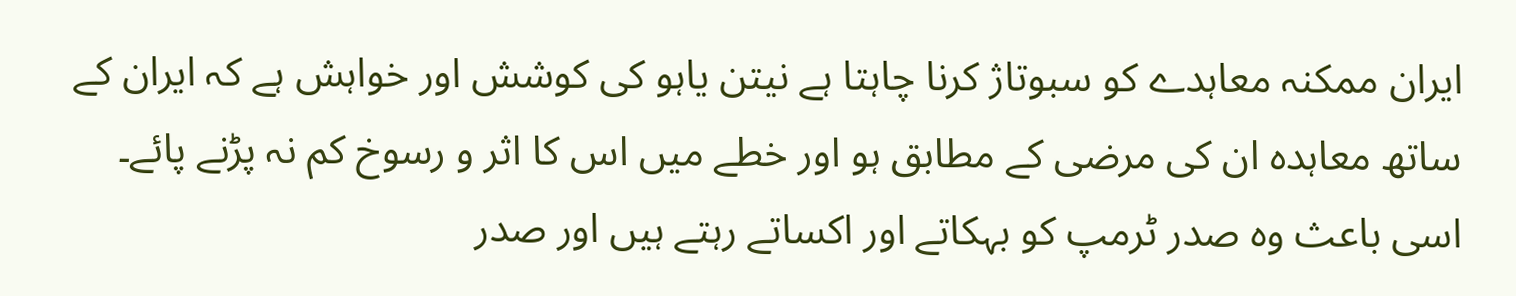ایران ممکنہ معاہدے کو سبوتاژ کرنا چاہتا ہے نیتن یاہو کی کوشش اور خواہش ہے کہ ایران کے ساتھ معاہدہ ان کی مرضی کے مطابق ہو اور خطے میں اس کا اثر و رسوخ کم نہ پڑنے پائے۔ اسی باعث وہ صدر ٹرمپ کو بہکاتے اور اکساتے رہتے ہیں اور صدر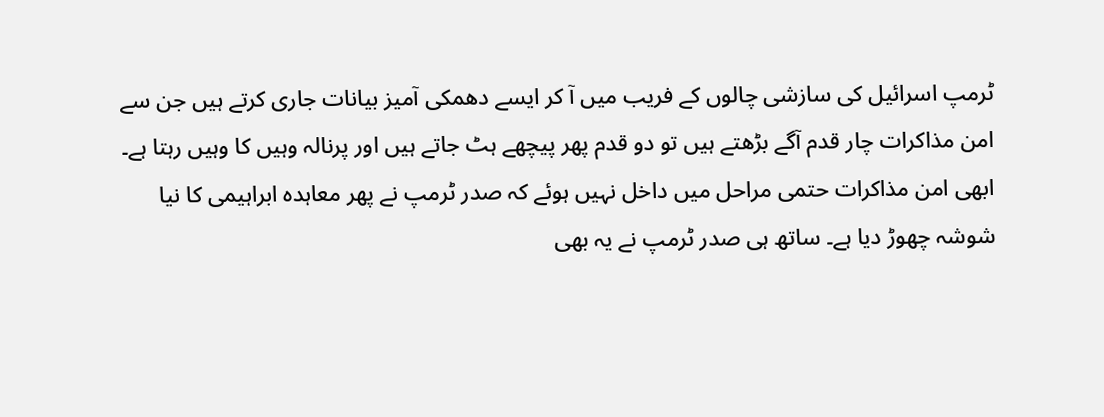ٹرمپ اسرائیل کی سازشی چالوں کے فریب میں آ کر ایسے دھمکی آمیز بیانات جاری کرتے ہیں جن سے امن مذاکرات چار قدم آگے بڑھتے ہیں تو دو قدم پھر پیچھے ہٹ جاتے ہیں اور پرنالہ وہیں کا وہیں رہتا ہے۔
ابھی امن مذاکرات حتمی مراحل میں داخل نہیں ہوئے کہ صدر ٹرمپ نے پھر معاہدہ ابراہیمی کا نیا شوشہ چھوڑ دیا ہے۔ ساتھ ہی صدر ٹرمپ نے یہ بھی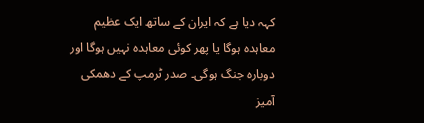کہہ دیا ہے کہ ایران کے ساتھ ایک عظیم معاہدہ ہوگا یا پھر کوئی معاہدہ نہیں ہوگا اور دوبارہ جنگ ہوگی۔ صدر ٹرمپ کے دھمکی آمیز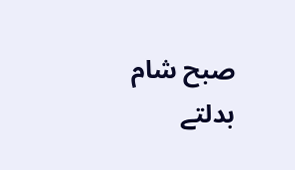صبح شام بدلتے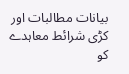بیانات مطالبات اور کڑی شرائط معاہدے کو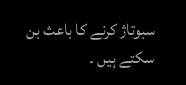سبوتاژ کرنے کا باعث بن سکتے ہیں ۔